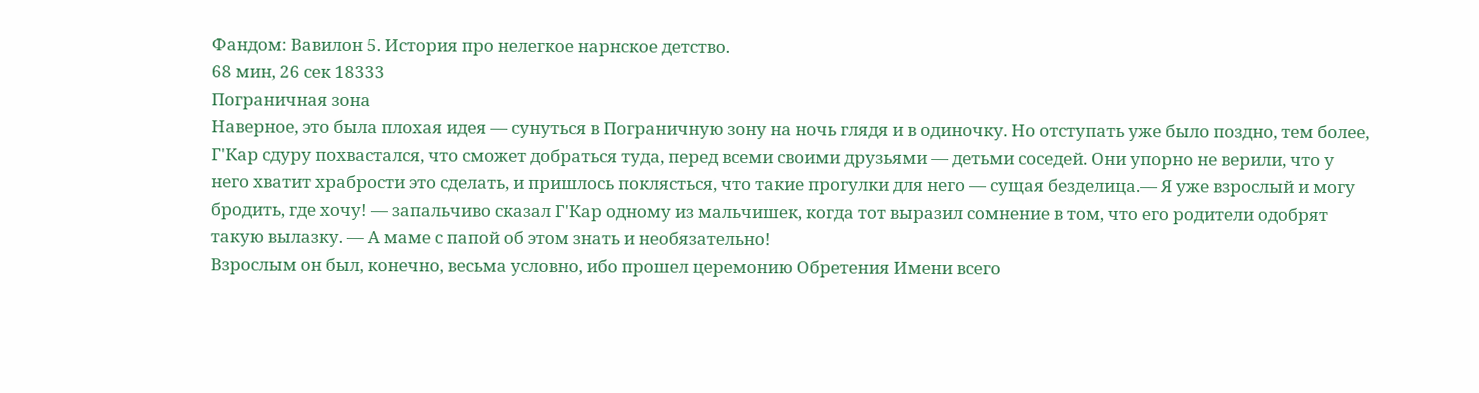Фандом: Вавилон 5. История про нелегкое нарнское детство.
68 мин, 26 сек 18333
Пограничная зона
Наверное, это была плохая идея — сунуться в Пограничную зону на ночь глядя и в одиночку. Но отступать уже было поздно, тем более, Г'Кар сдуру похвастался, что сможет добраться туда, перед всеми своими друзьями — детьми соседей. Они упорно не верили, что у него хватит храбрости это сделать, и пришлось поклясться, что такие прогулки для него — сущая безделица.— Я уже взрослый и могу бродить, где хочу! — запальчиво сказал Г'Кар одному из мальчишек, когда тот выразил сомнение в том, что его родители одобрят такую вылазку. — А маме с папой об этом знать и необязательно!
Взрослым он был, конечно, весьма условно, ибо прошел церемонию Обретения Имени всего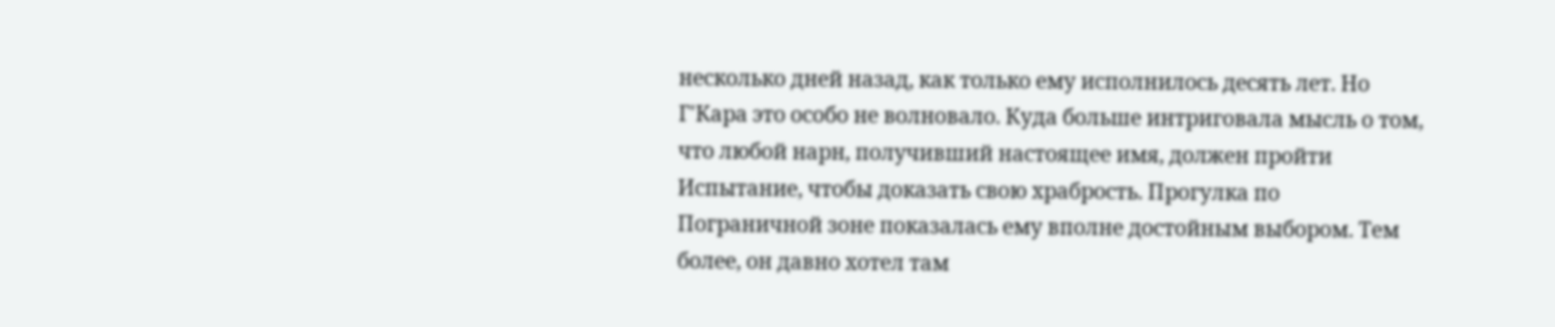несколько дней назад, как только ему исполнилось десять лет. Но Г'Кара это особо не волновало. Куда больше интриговала мысль о том, что любой нарн, получивший настоящее имя, должен пройти Испытание, чтобы доказать свою храбрость. Прогулка по Пограничной зоне показалась ему вполне достойным выбором. Тем более, он давно хотел там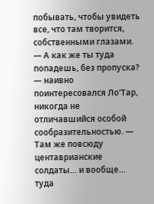побывать, чтобы увидеть все, что там творится, собственными глазами.
— А как же ты туда попадешь, без пропуска? — наивно поинтересовался Ло'Тар, никогда не отличавшийся особой сообразительностью. — Там же повсюду центаврианские солдаты… и вообще… туда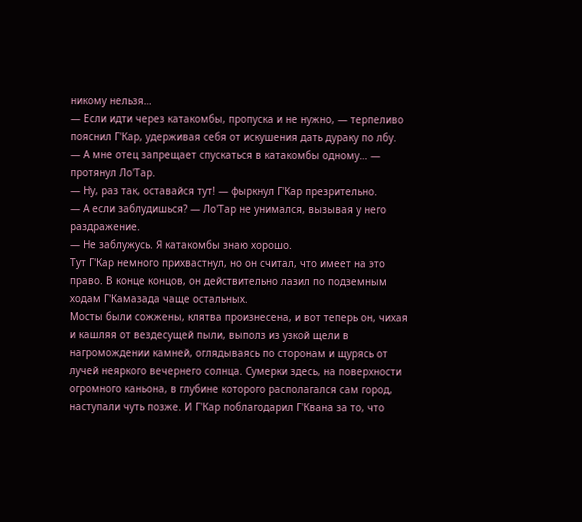никому нельзя…
— Если идти через катакомбы, пропуска и не нужно, — терпеливо пояснил Г'Кар, удерживая себя от искушения дать дураку по лбу.
— А мне отец запрещает спускаться в катакомбы одному… — протянул Ло'Тар.
— Ну, раз так, оставайся тут! — фыркнул Г'Кар презрительно.
— А если заблудишься? — Ло'Тар не унимался, вызывая у него раздражение.
— Не заблужусь. Я катакомбы знаю хорошо.
Тут Г'Кар немного прихвастнул, но он считал, что имеет на это право. В конце концов, он действительно лазил по подземным ходам Г'Камазада чаще остальных.
Мосты были сожжены, клятва произнесена, и вот теперь он, чихая и кашляя от вездесущей пыли, выполз из узкой щели в нагромождении камней, оглядываясь по сторонам и щурясь от лучей неяркого вечернего солнца. Сумерки здесь, на поверхности огромного каньона, в глубине которого располагался сам город, наступали чуть позже. И Г'Кар поблагодарил Г'Квана за то, что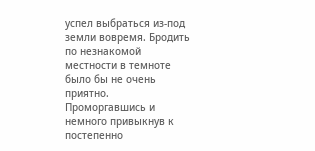успел выбраться из-под земли вовремя. Бродить по незнакомой местности в темноте было бы не очень приятно.
Проморгавшись и немного привыкнув к постепенно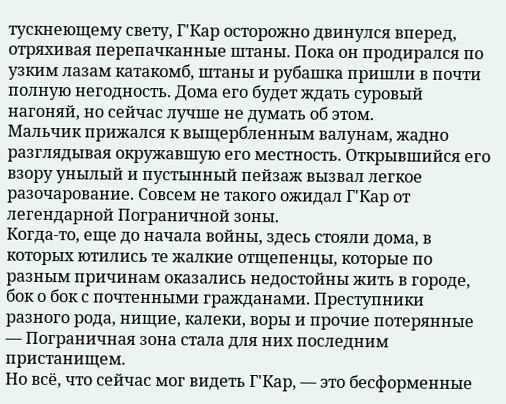тускнеющему свету, Г'Кар осторожно двинулся вперед, отряхивая перепачканные штаны. Пока он продирался по узким лазам катакомб, штаны и рубашка пришли в почти полную негодность. Дома его будет ждать суровый нагоняй, но сейчас лучше не думать об этом.
Мальчик прижался к выщербленным валунам, жадно разглядывая окружавшую его местность. Открывшийся его взору унылый и пустынный пейзаж вызвал легкое разочарование. Совсем не такого ожидал Г'Кар от легендарной Пограничной зоны.
Когда-то, еще до начала войны, здесь стояли дома, в которых ютились те жалкие отщепенцы, которые по разным причинам оказались недостойны жить в городе, бок о бок с почтенными гражданами. Преступники разного рода, нищие, калеки, воры и прочие потерянные — Пограничная зона стала для них последним пристанищем.
Но всё, что сейчас мог видеть Г'Кар, — это бесформенные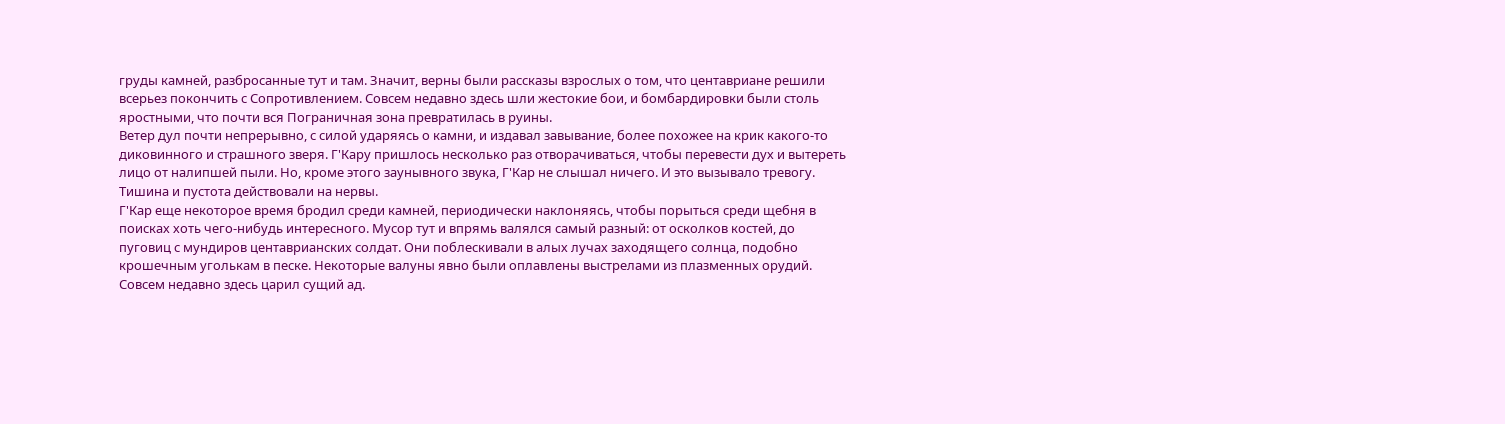груды камней, разбросанные тут и там. Значит, верны были рассказы взрослых о том, что центавриане решили всерьез покончить с Сопротивлением. Совсем недавно здесь шли жестокие бои, и бомбардировки были столь яростными, что почти вся Пограничная зона превратилась в руины.
Ветер дул почти непрерывно, с силой ударяясь о камни, и издавал завывание, более похожее на крик какого-то диковинного и страшного зверя. Г'Кару пришлось несколько раз отворачиваться, чтобы перевести дух и вытереть лицо от налипшей пыли. Но, кроме этого заунывного звука, Г'Кар не слышал ничего. И это вызывало тревогу.
Тишина и пустота действовали на нервы.
Г'Кар еще некоторое время бродил среди камней, периодически наклоняясь, чтобы порыться среди щебня в поисках хоть чего-нибудь интересного. Мусор тут и впрямь валялся самый разный: от осколков костей, до пуговиц с мундиров центаврианских солдат. Они поблескивали в алых лучах заходящего солнца, подобно крошечным уголькам в песке. Некоторые валуны явно были оплавлены выстрелами из плазменных орудий. Совсем недавно здесь царил сущий ад.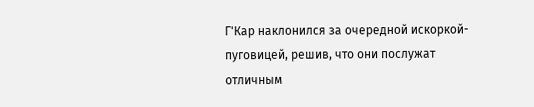Г'Кар наклонился за очередной искоркой-пуговицей, решив, что они послужат отличным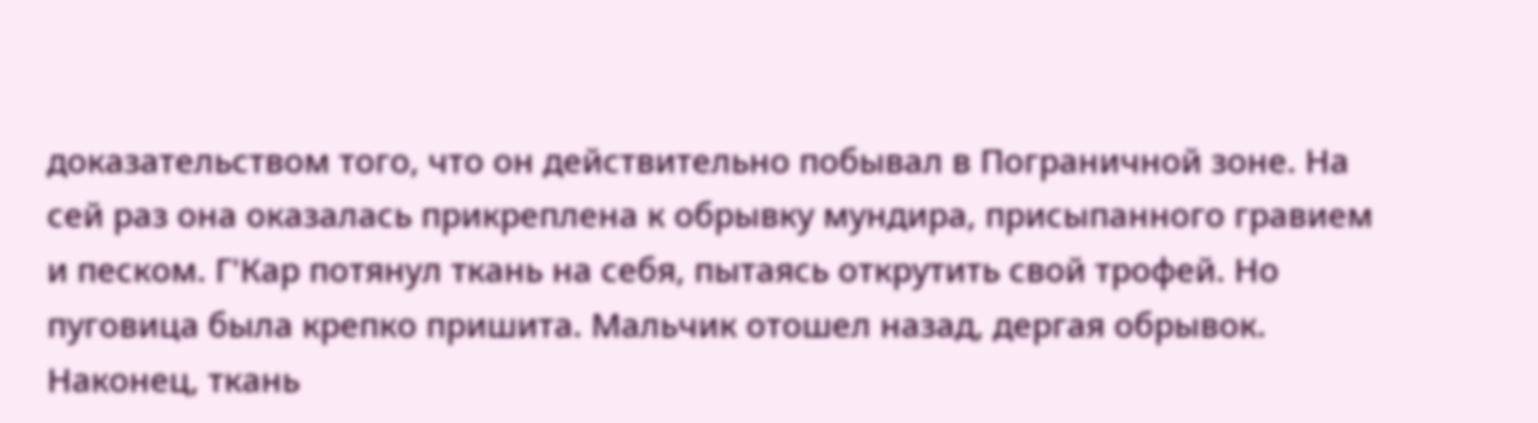доказательством того, что он действительно побывал в Пограничной зоне. На сей раз она оказалась прикреплена к обрывку мундира, присыпанного гравием и песком. Г'Кар потянул ткань на себя, пытаясь открутить свой трофей. Но пуговица была крепко пришита. Мальчик отошел назад, дергая обрывок. Наконец, ткань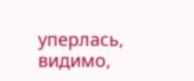уперлась, видимо,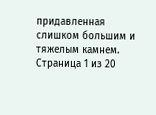придавленная слишком большим и тяжелым камнем.
Страница 1 из 20